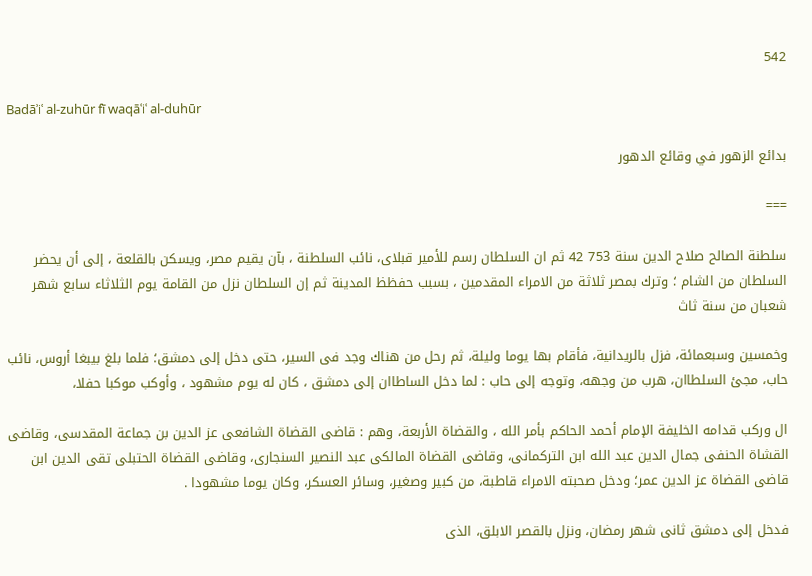542

Badāʾiʿ al-zuhūr fī waqāʿiʿ al-duhūr

بدائع الزهور في وقائع الدهور

===

سلطنة الصالح صلاح الدين سنة 753 42 ثم ان السلطان رسم للأمير قبلاى، نائب السلطنة ، بآن يقيم مصر، ويسكن بالقلعة ، إلى أن يحضر السلطان من الشام ؛ وترك بمصر ثلاثة من الامراء المقدمين ، بسبب حفظظ المدينة ثم إن السلطان نزل من القامة يوم الثلاثاء سابع شهر شعبان من سنة ثاث

وخمسين وسبعمائة، فزل بالريدانية، فأقام بها يوما وليلة، ثم رحل من هناك وجد فى السير، حتى دخل إلى دمشق؛ فلما بلغ بيبغا أروس، نائب حاب، مجئ السلطاان، هرب من وجهه، وتوجه إلى حاب : لما دخل الساطاان إلى دمشق ، كان له يوم مشهود ، وأوكب موكبا حفلا،

ال وركب قدامه الخليفة الإمام أحمد الحاكم بأمر الله ، والقضاة الأربعة، وهم : قاضى القضاة الشافعى عز الدين بن جماعة المقدسى، وقاضى القشاة الحنفى جمال الدين عبد الله ابن التركمانى، وقاضى القضاة المالكى عبد النصير السنجارى، وقاضى القضاة الحتبلى تقى الدين ابن قاضى القضاة عز الدين عمر؛ ودخل صحبته الامراء قاطبة، من كبير وصغير، وسائر العسكر، وكان يوما مشهودا .

فدخل إلى دمشق ثانى شهر رمضان، ونزل بالقصر الابلق، الذى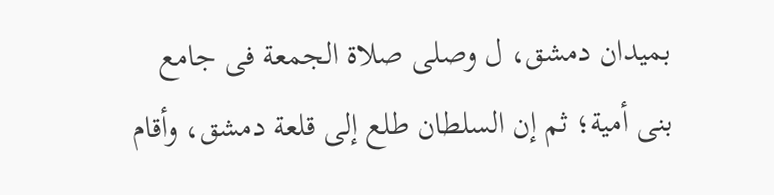بميدان دمشق، ل وصلى صلاة الجمعة فى جامع بنى أمية؛ ثم إن السلطان طلع إلى قلعة دمشق، وأقام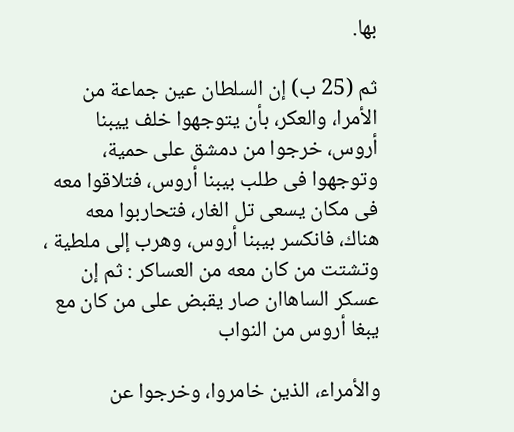بها.

ثم (25 ب) إن السلطان عين جماعة من الأمرا، والعكر، بأن يتوجهوا خلف ييبنا أروس، خرجوا من دمشق على حمية، وتوجهوا فى طلب بيبنا أروس، فتلاقوا معه فى مكان يسعى تل الغار، فتحاربوا معه هناك، فانكسر بيبنا أروس، وهرب إلى ملطية ، وتشتت من كان معه من العساكر : ثم إن عسكر الساهاان صار يقبض على من كان مع يبغا أروس من النواب

والأمراء، الذين خامروا، وخرجوا عن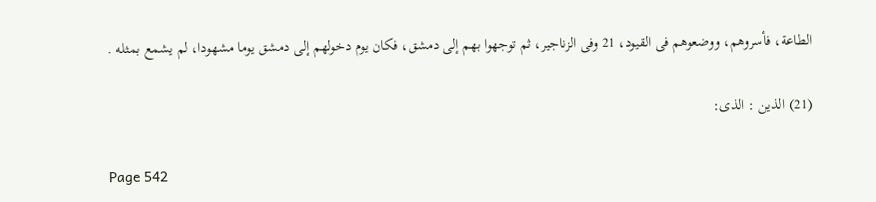الطاعة، فأسروهم، ووضعوهم فى القيود، 21 وفى الزناجير، ثم توجهوا بهم إلى دمشق، فكان يوم دخولهم إلى دمشق يوما مشهودا، لم يشمع بمثله .

(21) الذين : الذى:

Page 542